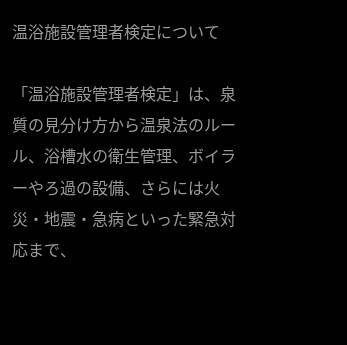温浴施設管理者検定について

「温浴施設管理者検定」は、泉質の見分け方から温泉法のルール、浴槽水の衛生管理、ボイラーやろ過の設備、さらには火災・地震・急病といった緊急対応まで、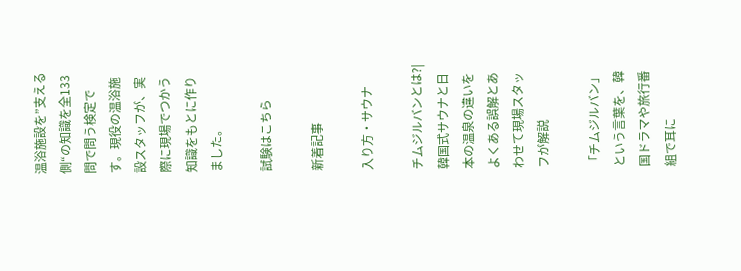温浴施設を”支える側“の知識を全133問で問う検定です。現役の温浴施設スタッフが、実際に現場でつかう知識をもとに作りました。

試験はこちら

新着記事

入り方・サウナ

チムジルバンとは?|韓国式サウナと日本の温泉の違いをよくある誤解とあわせて現場スタッフが解説

「チムジルバン」という言葉を、韓国ドラマや旅行番組で耳に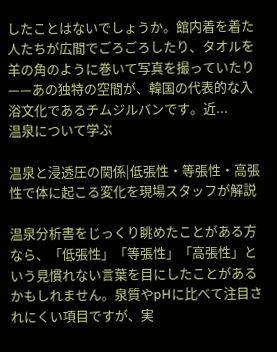したことはないでしょうか。館内着を着た人たちが広間でごろごろしたり、タオルを羊の角のように巻いて写真を撮っていたり——あの独特の空間が、韓国の代表的な入浴文化であるチムジルバンです。近...
温泉について学ぶ

温泉と浸透圧の関係|低張性・等張性・高張性で体に起こる変化を現場スタッフが解説

温泉分析書をじっくり眺めたことがある方なら、「低張性」「等張性」「高張性」という見慣れない言葉を目にしたことがあるかもしれません。泉質やpHに比べて注目されにくい項目ですが、実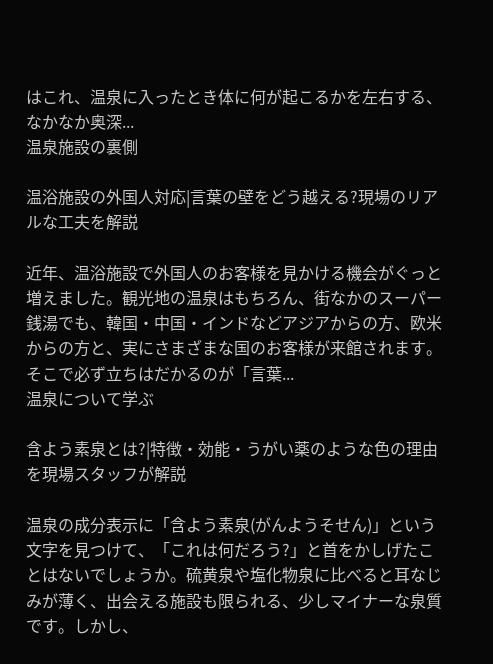はこれ、温泉に入ったとき体に何が起こるかを左右する、なかなか奥深...
温泉施設の裏側

温浴施設の外国人対応|言葉の壁をどう越える?現場のリアルな工夫を解説

近年、温浴施設で外国人のお客様を見かける機会がぐっと増えました。観光地の温泉はもちろん、街なかのスーパー銭湯でも、韓国・中国・インドなどアジアからの方、欧米からの方と、実にさまざまな国のお客様が来館されます。そこで必ず立ちはだかるのが「言葉...
温泉について学ぶ

含よう素泉とは?|特徴・効能・うがい薬のような色の理由を現場スタッフが解説

温泉の成分表示に「含よう素泉(がんようそせん)」という文字を見つけて、「これは何だろう?」と首をかしげたことはないでしょうか。硫黄泉や塩化物泉に比べると耳なじみが薄く、出会える施設も限られる、少しマイナーな泉質です。しかし、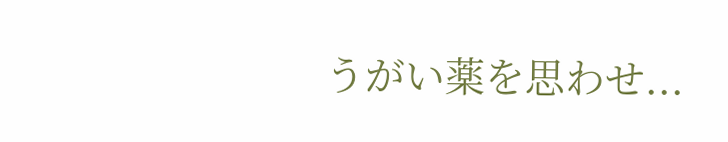うがい薬を思わせ...